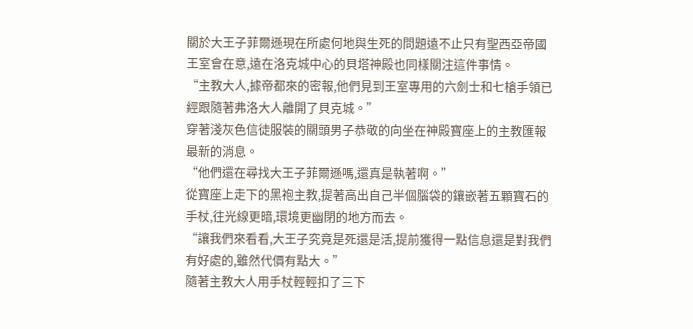關於大王子菲爾遜現在所處何地與生死的問題遠不止只有聖西亞帝國王室會在意,遠在洛克城中心的貝塔神殿也同樣關注這件事情。
“主教大人,據帝都來的密報,他們見到王室專用的六劍士和七槍手領已經跟隨著弗洛大人離開了貝克城。”
穿著淺灰色信徒服裝的關頭男子恭敬的向坐在神殿寶座上的主教匯報最新的消息。
“他們還在尋找大王子菲爾遜嗎,還真是執著啊。”
從寶座上走下的黑袍主教,提著高出自己半個腦袋的鑲嵌著五顆寶石的手杖,往光線更暗,環境更幽閉的地方而去。
“讓我們來看看,大王子究竟是死還是活,提前獲得一點信息還是對我們有好處的,雖然代價有點大。”
隨著主教大人用手杖輕輕扣了三下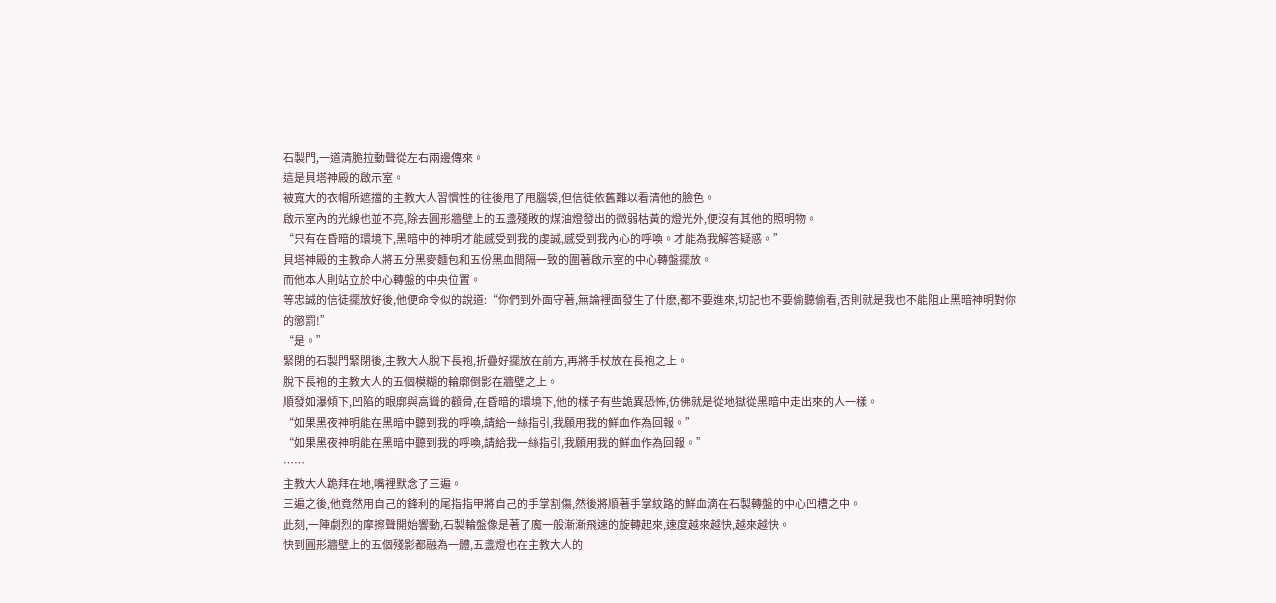石製門,一道清脆拉動聲從左右兩邊傳來。
這是貝塔神殿的啟示室。
被寬大的衣帽所遮擋的主教大人習慣性的往後甩了甩腦袋,但信徒依舊難以看清他的臉色。
啟示室內的光線也並不亮,除去圓形牆壁上的五盞殘敗的煤油燈發出的微弱枯黃的燈光外,便沒有其他的照明物。
“只有在昏暗的環境下,黑暗中的神明才能感受到我的虔誠,感受到我內心的呼喚。才能為我解答疑惑。”
貝塔神殿的主教命人將五分黑麥麵包和五份黑血間隔一致的圍著啟示室的中心轉盤擺放。
而他本人則站立於中心轉盤的中央位置。
等忠誠的信徒擺放好後,他便命令似的說道:“你們到外面守著,無論裡面發生了什麽,都不要進來,切記也不要偷聽偷看,否則就是我也不能阻止黑暗神明對你的懲罰!”
“是。”
緊閉的石製門緊閉後,主教大人脫下長袍,折疊好擺放在前方,再將手杖放在長袍之上。
脫下長袍的主教大人的五個模糊的輪廓倒影在牆壁之上。
順發如瀑傾下,凹陷的眼廓與高聳的顴骨,在昏暗的環境下,他的樣子有些詭異恐怖,仿佛就是從地獄從黑暗中走出來的人一樣。
“如果黑夜神明能在黑暗中聽到我的呼喚,請給一絲指引,我願用我的鮮血作為回報。”
“如果黑夜神明能在黑暗中聽到我的呼喚,請給我一絲指引,我願用我的鮮血作為回報。”
……
主教大人跪拜在地,嘴裡默念了三遍。
三遍之後,他竟然用自己的鋒利的尾指指甲將自己的手掌割傷,然後將順著手掌紋路的鮮血滴在石製轉盤的中心凹槽之中。
此刻,一陣劇烈的摩擦聲開始響動,石製輪盤像是著了魔一般漸漸飛速的旋轉起來,速度越來越快,越來越快。
快到圓形牆壁上的五個殘影都融為一體,五盞燈也在主教大人的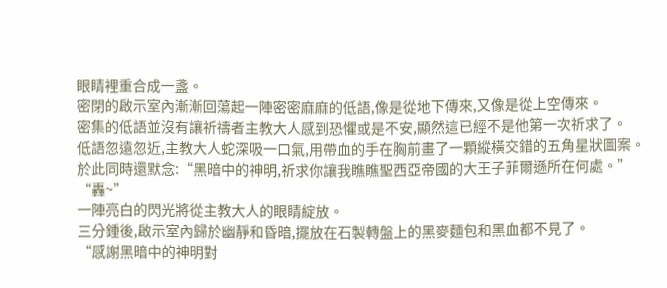眼睛裡重合成一盞。
密閉的啟示室內漸漸回蕩起一陣密密麻麻的低語,像是從地下傳來,又像是從上空傳來。
密集的低語並沒有讓祈禱者主教大人感到恐懼或是不安,顯然這已經不是他第一次祈求了。
低語忽遠忽近,主教大人蛇深吸一口氣,用帶血的手在胸前畫了一顆縱橫交錯的五角星狀圖案。
於此同時還默念:“黑暗中的神明,祈求你讓我瞧瞧聖西亞帝國的大王子菲爾遜所在何處。”
“轟~”
一陣亮白的閃光將從主教大人的眼睛綻放。
三分鍾後,啟示室內歸於幽靜和昏暗,擺放在石製轉盤上的黑麥麵包和黑血都不見了。
“感謝黑暗中的神明對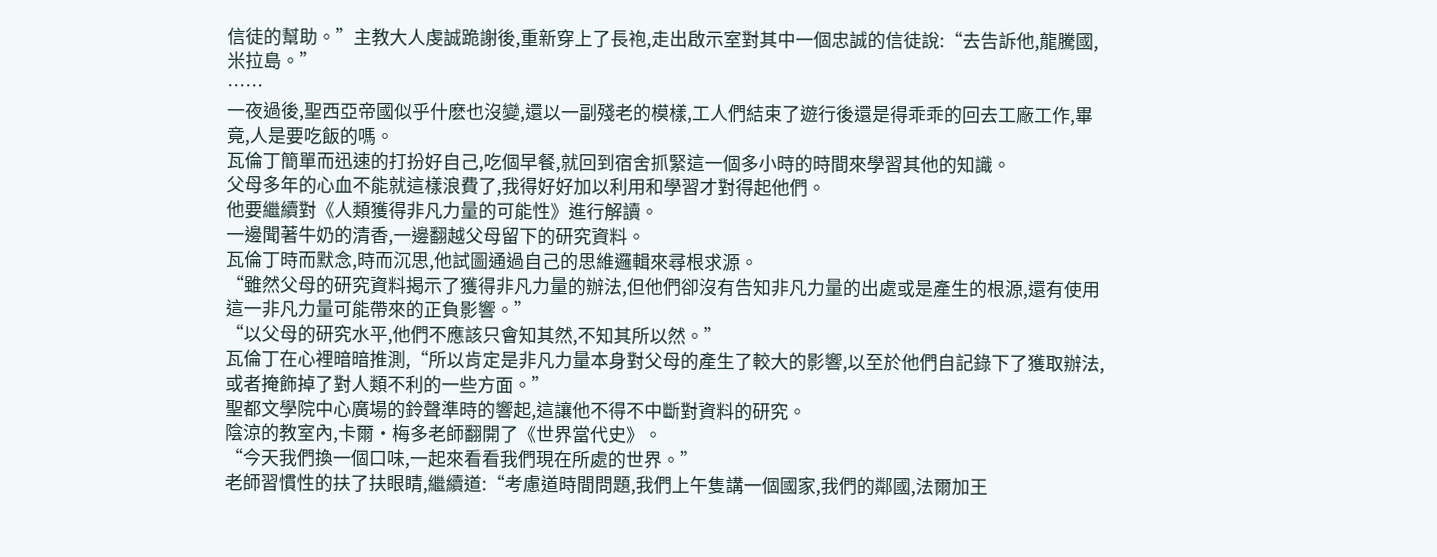信徒的幫助。”主教大人虔誠跪謝後,重新穿上了長袍,走出啟示室對其中一個忠誠的信徒說:“去告訴他,龍騰國,米拉島。”
……
一夜過後,聖西亞帝國似乎什麽也沒變,還以一副殘老的模樣,工人們結束了遊行後還是得乖乖的回去工廠工作,畢竟,人是要吃飯的嗎。
瓦倫丁簡單而迅速的打扮好自己,吃個早餐,就回到宿舍抓緊這一個多小時的時間來學習其他的知識。
父母多年的心血不能就這樣浪費了,我得好好加以利用和學習才對得起他們。
他要繼續對《人類獲得非凡力量的可能性》進行解讀。
一邊聞著牛奶的清香,一邊翻越父母留下的研究資料。
瓦倫丁時而默念,時而沉思,他試圖通過自己的思維邏輯來尋根求源。
“雖然父母的研究資料揭示了獲得非凡力量的辦法,但他們卻沒有告知非凡力量的出處或是產生的根源,還有使用這一非凡力量可能帶來的正負影響。”
“以父母的研究水平,他們不應該只會知其然,不知其所以然。”
瓦倫丁在心裡暗暗推測,“所以肯定是非凡力量本身對父母的產生了較大的影響,以至於他們自記錄下了獲取辦法,或者掩飾掉了對人類不利的一些方面。”
聖都文學院中心廣場的鈴聲準時的響起,這讓他不得不中斷對資料的研究。
陰涼的教室內,卡爾·梅多老師翻開了《世界當代史》。
“今天我們換一個口味,一起來看看我們現在所處的世界。”
老師習慣性的扶了扶眼睛,繼續道:“考慮道時間問題,我們上午隻講一個國家,我們的鄰國,法爾加王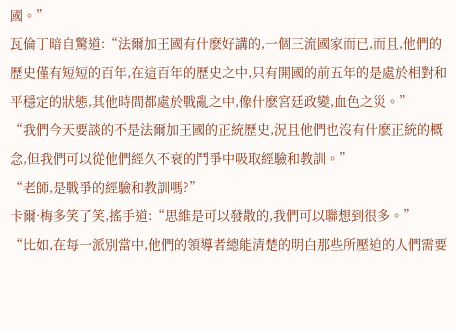國。”
瓦倫丁暗自驚道:“法爾加王國有什麽好講的,一個三流國家而已,而且,他們的歷史僅有短短的百年,在這百年的歷史之中,只有開國的前五年的是處於相對和平穩定的狀態,其他時間都處於戰亂之中,像什麽宮廷政變,血色之災。”
“我們今天要談的不是法爾加王國的正統歷史,況且他們也沒有什麽正統的概念,但我們可以從他們經久不衰的鬥爭中吸取經驗和教訓。”
“老師,是戰爭的經驗和教訓嗎?”
卡爾·梅多笑了笑,搖手道:“思維是可以發散的,我們可以聯想到很多。”
“比如,在每一派別當中,他們的領導者總能清楚的明白那些所壓迫的人們需要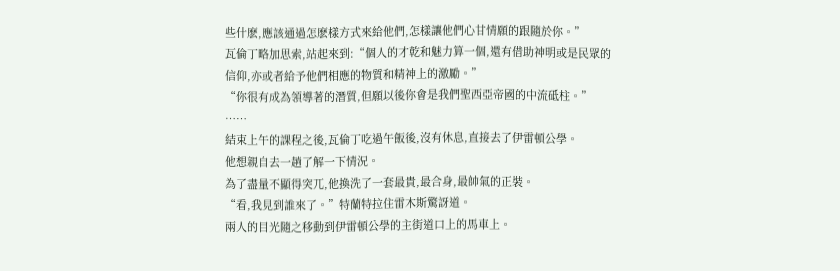些什麽,應該通過怎麽樣方式來給他們,怎樣讓他們心甘情願的跟隨於你。”
瓦倫丁略加思索,站起來到:“個人的才乾和魅力算一個,還有借助神明或是民眾的信仰,亦或者給予他們相應的物質和精神上的激勵。”
“你很有成為領導著的潛質,但願以後你會是我們聖西亞帝國的中流砥柱。”
……
結束上午的課程之後,瓦倫丁吃過午飯後,沒有休息,直接去了伊雷頓公學。
他想親自去一趟了解一下情況。
為了盡量不顯得突兀,他換洗了一套最貴,最合身,最帥氣的正裝。
“看,我見到誰來了。”特蘭特拉住雷木斯驚訝道。
兩人的目光隨之移動到伊雷頓公學的主街道口上的馬車上。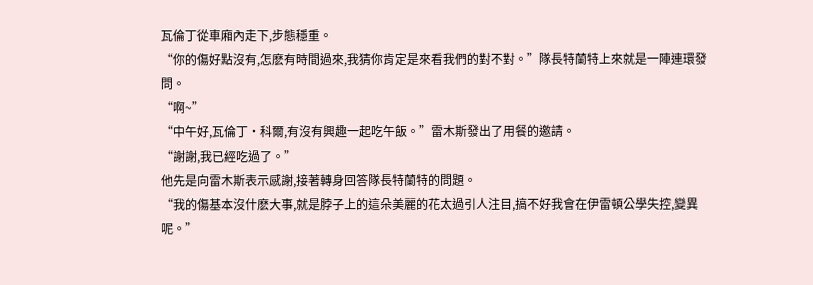瓦倫丁從車廂內走下,步態穩重。
“你的傷好點沒有,怎麽有時間過來,我猜你肯定是來看我們的對不對。”隊長特蘭特上來就是一陣連環發問。
“啊~”
“中午好,瓦倫丁·科爾,有沒有興趣一起吃午飯。”雷木斯發出了用餐的邀請。
“謝謝,我已經吃過了。”
他先是向雷木斯表示感謝,接著轉身回答隊長特蘭特的問題。
“我的傷基本沒什麽大事,就是脖子上的這朵美麗的花太過引人注目,搞不好我會在伊雷頓公學失控,變異呢。”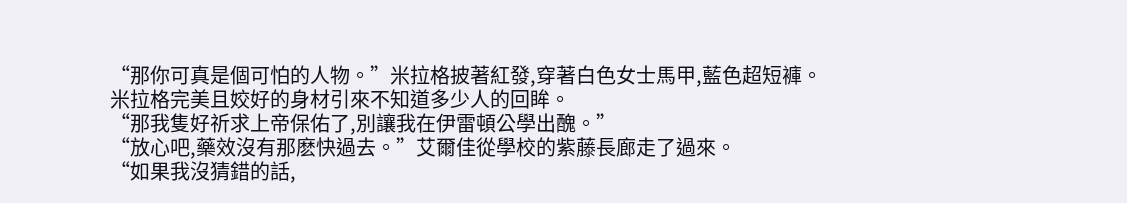“那你可真是個可怕的人物。”米拉格披著紅發,穿著白色女士馬甲,藍色超短褲。
米拉格完美且姣好的身材引來不知道多少人的回眸。
“那我隻好祈求上帝保佑了,別讓我在伊雷頓公學出醜。”
“放心吧,藥效沒有那麽快過去。”艾爾佳從學校的紫藤長廊走了過來。
“如果我沒猜錯的話,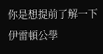你是想提前了解一下伊雷頓公學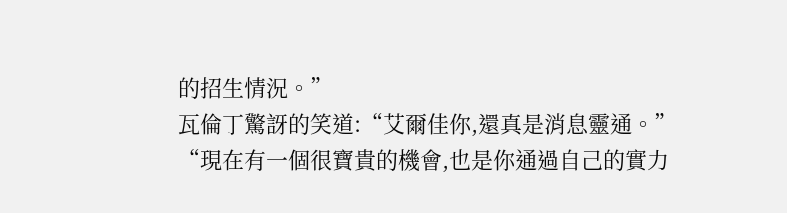的招生情況。”
瓦倫丁驚訝的笑道:“艾爾佳你,還真是消息靈通。”
“現在有一個很寶貴的機會,也是你通過自己的實力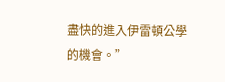盡快的進入伊雷頓公學的機會。”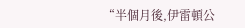“半個月後,伊雷頓公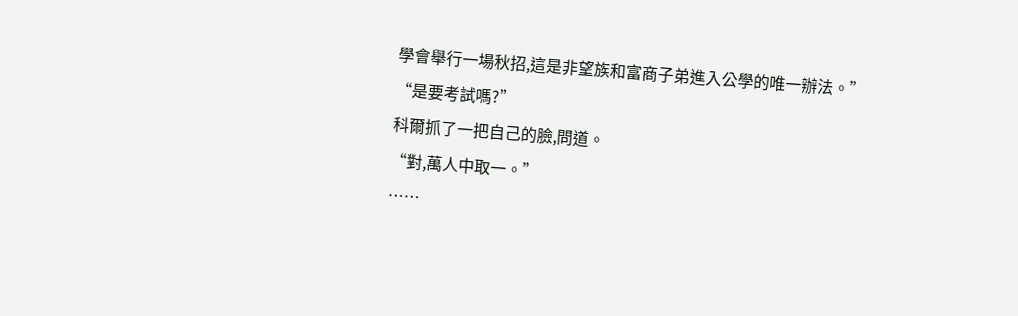學會舉行一場秋招,這是非望族和富商子弟進入公學的唯一辦法。”
“是要考試嗎?”
科爾抓了一把自己的臉,問道。
“對,萬人中取一。”
……